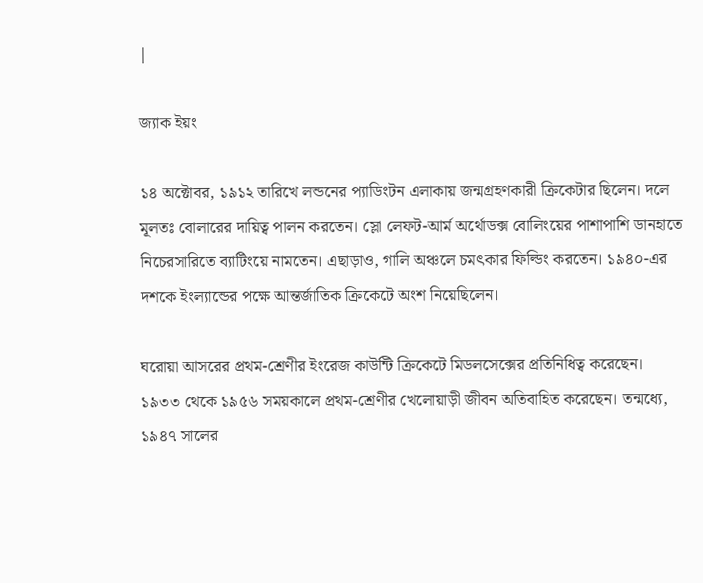|

জ্যাক ইয়ং

১৪ অক্টোবর, ১৯১২ তারিখে লন্ডনের প্যাডিংটন এলাকায় জন্মগ্রহণকারী ক্রিকেটার ছিলেন। দলে মূলতঃ বোলারের দায়িত্ব পালন করতেন। স্লো লেফট-আর্ম অর্থোডক্স বোলিংয়ের পাশাপাশি ডানহাতে নিচেরসারিতে ব্যাটিংয়ে নামতেন। এছাড়াও, গালি অঞ্চলে চমৎকার ফিল্ডিং করতেন। ১৯৪০-এর দশকে ইংল্যান্ডের পক্ষে আন্তর্জাতিক ক্রিকেটে অংশ নিয়েছিলেন।

ঘরোয়া আসরের প্রথম-শ্রেণীর ইংরেজ কাউন্টি ক্রিকেটে মিডলসেক্সের প্রতিনিধিত্ব করেছেন। ১৯৩৩ থেকে ১৯৫৬ সময়কালে প্রথম-শ্রেণীর খেলোয়াড়ী জীবন অতিবাহিত করেছেন। তন্মধ্যে, ১৯৪৭ সালের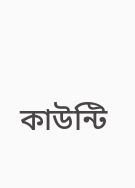কাউন্টি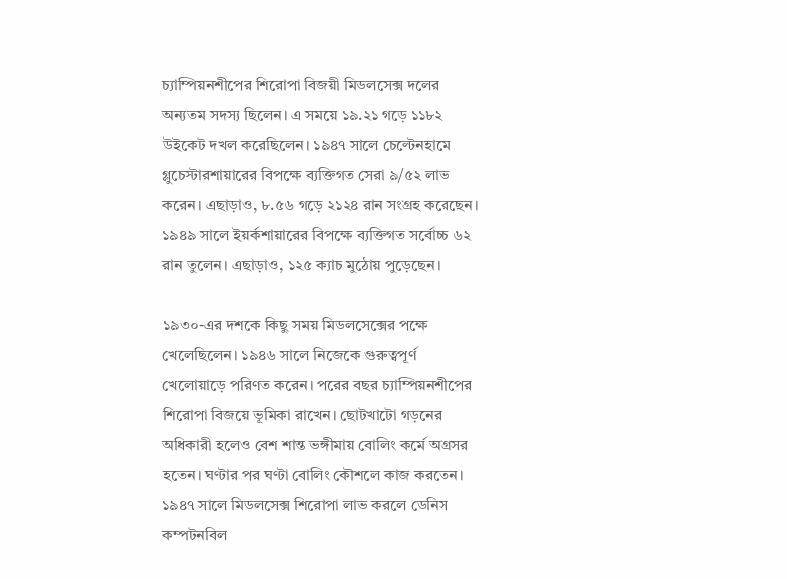চ্যাম্পিয়নশীপের শিরোপা বিজয়ী মিডলসেক্স দলের অন্যতম সদস্য ছিলেন। এ সময়ে ১৯.২১ গড়ে ১১৮২ উইকেট দখল করেছিলেন। ১৯৪৭ সালে চেল্টেনহামে গ্লুচেস্টারশায়ারের বিপক্ষে ব্যক্তিগত সেরা ৯/৫২ লাভ করেন। এছাড়াও, ৮.৫৬ গড়ে ২১২৪ রান সংগ্রহ করেছেন। ১৯৪৯ সালে ইয়র্কশায়ারের বিপক্ষে ব্যক্তিগত সর্বোচ্চ ৬২ রান তুলেন। এছাড়াও, ১২৫ ক্যাচ মুঠোয় পুড়েছেন।

১৯৩০-এর দশকে কিছু সময় মিডলসেক্সের পক্ষে খেলেছিলেন। ১৯৪৬ সালে নিজেকে গুরুত্বপূর্ণ খেলোয়াড়ে পরিণত করেন। পরের বছর চ্যাম্পিয়নশীপের শিরোপা বিজয়ে ভূমিকা রাখেন। ছোটখাটো গড়নের অধিকারী হলেও বেশ শান্ত ভঙ্গীমায় বোলিং কর্মে অগ্রসর হতেন। ঘণ্টার পর ঘণ্টা বোলিং কৌশলে কাজ করতেন। ১৯৪৭ সালে মিডলসেক্স শিরোপা লাভ করলে ডেনিস কম্পটনবিল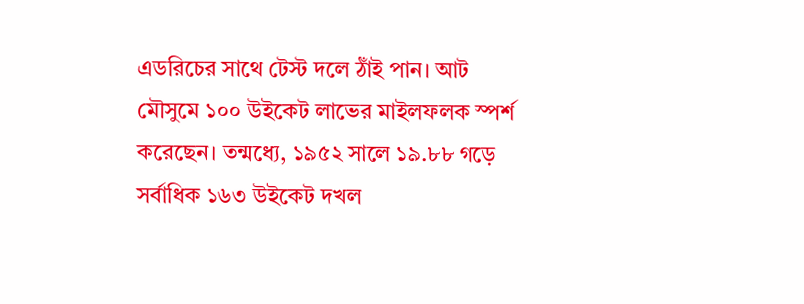এডরিচের সাথে টেস্ট দলে ঠাঁই পান। আট মৌসুমে ১০০ উইকেট লাভের মাইলফলক স্পর্শ করেছেন। তন্মধ্যে, ১৯৫২ সালে ১৯.৮৮ গড়ে সর্বাধিক ১৬৩ উইকেট দখল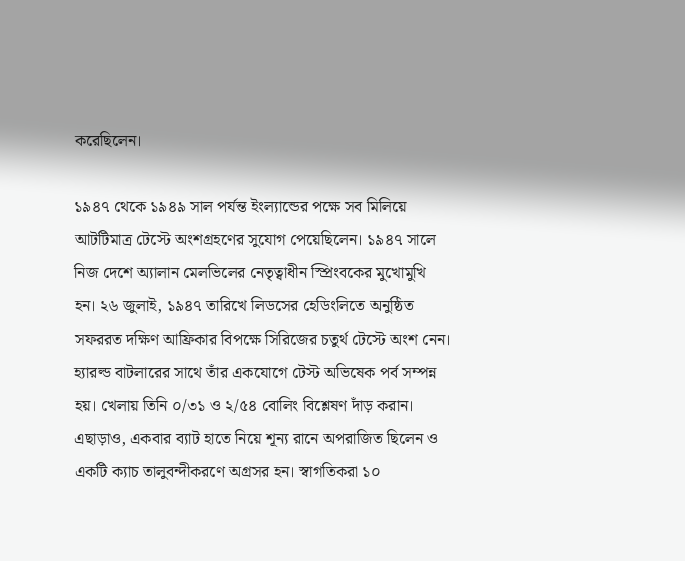করেছিলেন।

১৯৪৭ থেকে ১৯৪৯ সাল পর্যন্ত ইংল্যান্ডের পক্ষে সব মিলিয়ে আটটিমাত্র টেস্টে অংশগ্রহণের সুযোগ পেয়েছিলেন। ১৯৪৭ সালে নিজ দেশে অ্যালান মেলভিলের নেতৃত্বাধীন স্প্রিংবকের মুখোমুখি হন। ২৬ জুলাই, ১৯৪৭ তারিখে লিডসের হেডিংলিতে অনুষ্ঠিত সফররত দক্ষিণ আফ্রিকার বিপক্ষে সিরিজের চতুর্থ টেস্টে অংশ নেন। হ্যারল্ড বাটলারের সাথে তাঁর একযোগে টেস্ট অভিষেক পর্ব সম্পন্ন হয়। খেলায় তিনি ০/৩১ ও ২/৫৪ বোলিং বিশ্লেষণ দাঁড় করান। এছাড়াও, একবার ব্যাট হাতে নিয়ে শূন্য রানে অপরাজিত ছিলেন ও একটি ক্যাচ তালুবন্দীকরণে অগ্রসর হন। স্বাগতিকরা ১০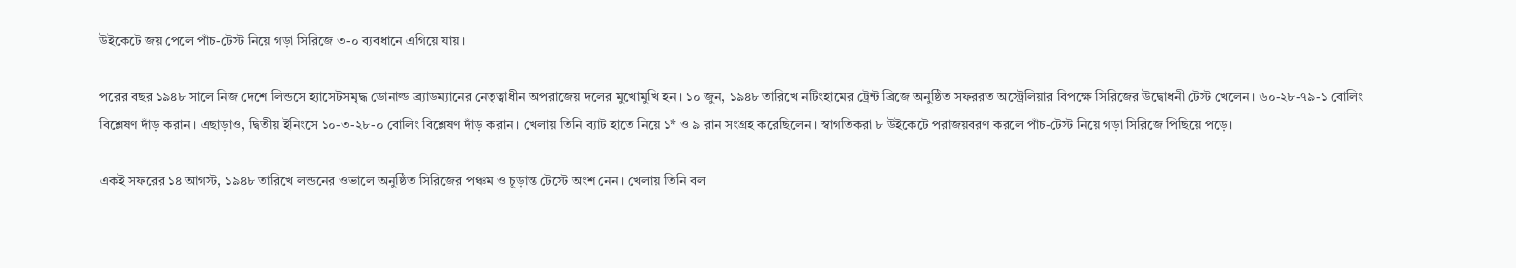উইকেটে জয় পেলে পাঁচ-টেস্ট নিয়ে গড়া সিরিজে ৩-০ ব্যবধানে এগিয়ে যায়।

পরের বছর ১৯৪৮ সালে নিজ দেশে লিন্ডসে হ্যাসেটসমৃদ্ধ ডোনাল্ড ব্র্যাডম্যানের নেতৃত্বাধীন অপরাজেয় দলের মুখোমুখি হন। ১০ জুন, ১৯৪৮ তারিখে নটিংহামের ট্রেন্ট ব্রিজে অনুষ্ঠিত সফররত অস্ট্রেলিয়ার বিপক্ষে সিরিজের উদ্বোধনী টেস্ট খেলেন। ৬০-২৮-৭৯-১ বোলিং বিশ্লেষণ দাঁড় করান। এছাড়াও, দ্বিতীয় ইনিংসে ১০-৩-২৮-০ বোলিং বিশ্লেষণ দাঁড় করান। খেলায় তিনি ব্যাট হাতে নিয়ে ১* ও ৯ রান সংগ্রহ করেছিলেন। স্বাগতিকরা ৮ উইকেটে পরাজয়বরণ করলে পাঁচ-টেস্ট নিয়ে গড়া সিরিজে পিছিয়ে পড়ে।

একই সফরের ১৪ আগস্ট, ১৯৪৮ তারিখে লন্ডনের ওভালে অনুষ্ঠিত সিরিজের পঞ্চম ও চূড়ান্ত টেস্টে অংশ নেন। খেলায় তিনি বল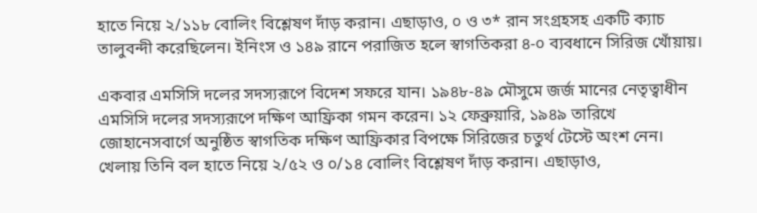হাতে নিয়ে ২/১১৮ বোলিং বিশ্লেষণ দাঁড় করান। এছাড়াও, ০ ও ৩* রান সংগ্রহসহ একটি ক্যাচ তালুবন্দী করেছিলেন। ইনিংস ও ১৪৯ রানে পরাজিত হলে স্বাগতিকরা ৪-০ ব্যবধানে সিরিজ খোঁয়ায়।

একবার এমসিসি দলের সদস্যরূপে বিদেশ সফরে যান। ১৯৪৮-৪৯ মৌসুমে জর্জ মানের নেতৃত্বাধীন এমসিসি দলের সদস্যরূপে দক্ষিণ আফ্রিকা গমন করেন। ১২ ফেব্রুয়ারি, ১৯৪৯ তারিখে জোহানেসবার্গে অনুষ্ঠিত স্বাগতিক দক্ষিণ আফ্রিকার বিপক্ষে সিরিজের চতুর্থ টেস্টে অংশ নেন। খেলায় তিনি বল হাতে নিয়ে ২/৫২ ও ০/১৪ বোলিং বিশ্লেষণ দাঁড় করান। এছাড়াও,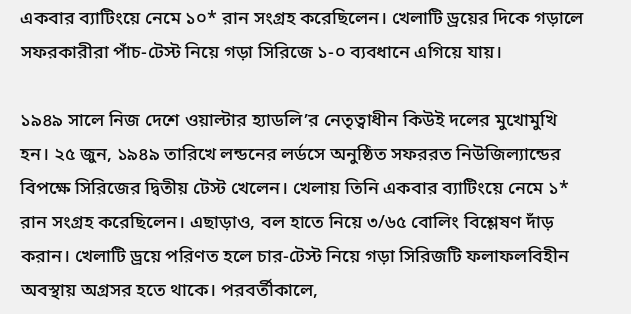একবার ব্যাটিংয়ে নেমে ১০* রান সংগ্রহ করেছিলেন। খেলাটি ড্রয়ের দিকে গড়ালে সফরকারীরা পাঁচ-টেস্ট নিয়ে গড়া সিরিজে ১-০ ব্যবধানে এগিয়ে যায়।

১৯৪৯ সালে নিজ দেশে ওয়াল্টার হ্যাডলি’র নেতৃত্বাধীন কিউই দলের মুখোমুখি হন। ২৫ জুন, ১৯৪৯ তারিখে লন্ডনের লর্ডসে অনুষ্ঠিত সফররত নিউজিল্যান্ডের বিপক্ষে সিরিজের দ্বিতীয় টেস্ট খেলেন। খেলায় তিনি একবার ব্যাটিংয়ে নেমে ১* রান সংগ্রহ করেছিলেন। এছাড়াও, বল হাতে নিয়ে ৩/৬৫ বোলিং বিশ্লেষণ দাঁড় করান। খেলাটি ড্রয়ে পরিণত হলে চার-টেস্ট নিয়ে গড়া সিরিজটি ফলাফলবিহীন অবস্থায় অগ্রসর হতে থাকে। পরবর্তীকালে,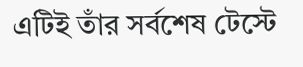এটিই তাঁর সর্বশেষ টেস্টে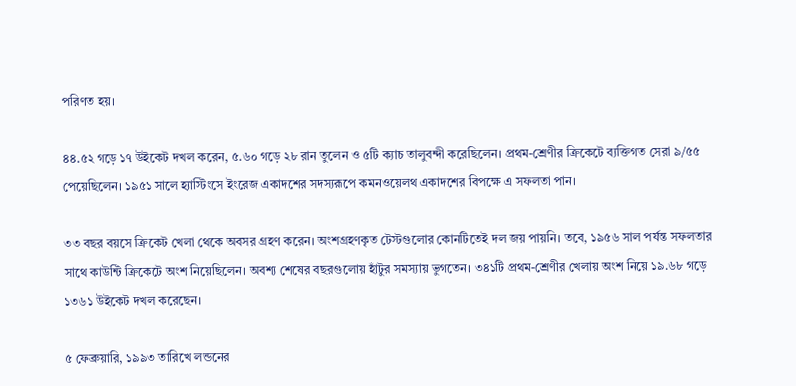পরিণত হয়।

৪৪.৫২ গড়ে ১৭ উইকেট দখল করেন, ৫.৬০ গড়ে ২৮ রান তুলেন ও ৫টি ক্যাচ তালুবন্দী করেছিলেন। প্রথম-শ্রেণীর ক্রিকেটে ব্যক্তিগত সেরা ৯/৫৫ পেয়েছিলেন। ১৯৫১ সালে হ্যাস্টিংসে ইংরেজ একাদশের সদস্যরূপে কমনওয়েলথ একাদশের বিপক্ষে এ সফলতা পান।

৩৩ বছর বয়সে ক্রিকেট খেলা থেকে অবসর গ্রহণ করেন। অংশগ্রহণকৃত টেস্টগুলোর কোনটিতেই দল জয় পায়নি। তবে, ১৯৫৬ সাল পর্যন্ত সফলতার সাথে কাউন্টি ক্রিকেটে অংশ নিয়েছিলেন। অবশ্য শেষের বছরগুলোয় হাঁটুর সমস্যায় ভুগতেন। ৩৪১টি প্রথম-শ্রেণীর খেলায় অংশ নিয়ে ১৯.৬৮ গড়ে ১৩৬১ উইকেট দখল করেছেন।

৫ ফেব্রুয়ারি, ১৯৯৩ তারিখে লন্ডনের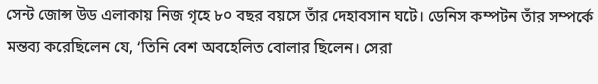সেন্ট জোন্স উড এলাকায় নিজ গৃহে ৮০ বছর বয়সে তাঁর দেহাবসান ঘটে। ডেনিস কম্পটন তাঁর সম্পর্কে মন্তব্য করেছিলেন যে, ‘তিনি বেশ অবহেলিত বোলার ছিলেন। সেরা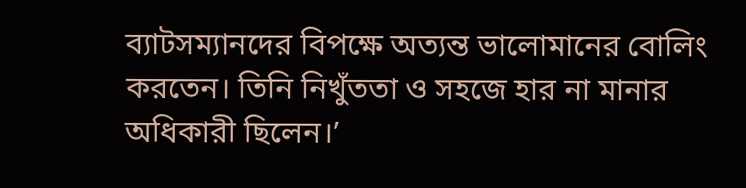ব্যাটসম্যানদের বিপক্ষে অত্যন্ত ভালোমানের বোলিং করতেন। তিনি নিখুঁততা ও সহজে হার না মানার অধিকারী ছিলেন।’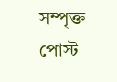সম্পৃক্ত পোস্ট